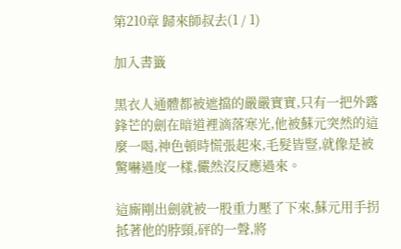第210章 歸來師叔去(1 / 1)

加入書籤

黑衣人通體都被遮擋的嚴嚴實實,只有一把外露鋒芒的劍在暗道裡滴落寒光,他被蘇元突然的這麼一喝,神色頓時慌張起來,毛髮皆豎,就像是被驚嚇過度一樣,儼然沒反應過來。

這廝剛出劍就被一股重力壓了下來,蘇元用手拐抵著他的脖頸,砰的一聲,將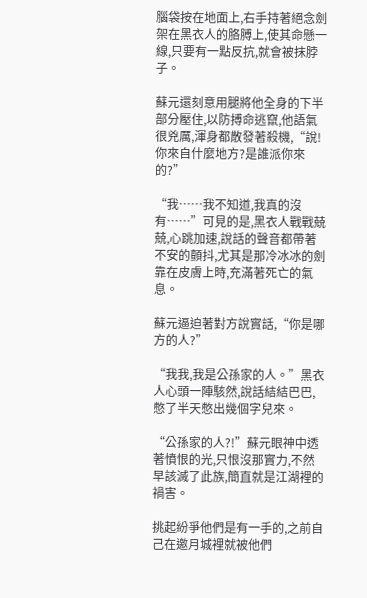腦袋按在地面上,右手持著絕念劍架在黑衣人的胳膊上,使其命懸一線,只要有一點反抗,就會被抹脖子。

蘇元還刻意用腿將他全身的下半部分壓住,以防搏命逃竄,他語氣很兇厲,渾身都散發著殺機,“說!你來自什麼地方?是誰派你來的?”

“我……我不知道,我真的沒有……”可見的是,黑衣人戰戰兢兢,心跳加速,說話的聲音都帶著不安的顫抖,尤其是那冷冰冰的劍靠在皮膚上時,充滿著死亡的氣息。

蘇元逼迫著對方說實話,“你是哪方的人?”

“我我,我是公孫家的人。”黑衣人心頭一陣駭然,說話結結巴巴,憋了半天憋出幾個字兒來。

“公孫家的人?!”蘇元眼神中透著憤恨的光,只恨沒那實力,不然早該滅了此族,簡直就是江湖裡的禍害。

挑起紛爭他們是有一手的,之前自己在邀月城裡就被他們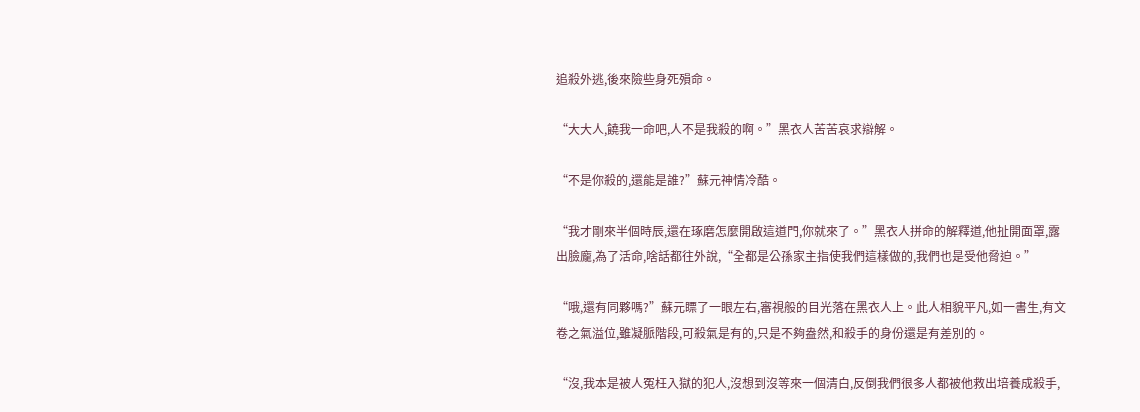追殺外逃,後來險些身死殞命。

“大大人,饒我一命吧,人不是我殺的啊。”黑衣人苦苦哀求辯解。

“不是你殺的,還能是誰?”蘇元神情冷酷。

“我才剛來半個時辰,還在琢磨怎麼開啟這道門,你就來了。”黑衣人拼命的解釋道,他扯開面罩,露出臉龐,為了活命,啥話都往外說,“全都是公孫家主指使我們這樣做的,我們也是受他脅迫。”

“哦,還有同夥嗎?”蘇元瞟了一眼左右,審視般的目光落在黑衣人上。此人相貌平凡,如一書生,有文卷之氣溢位,雖凝脈階段,可殺氣是有的,只是不夠盎然,和殺手的身份還是有差別的。

“沒,我本是被人冤枉入獄的犯人,沒想到沒等來一個清白,反倒我們很多人都被他救出培養成殺手,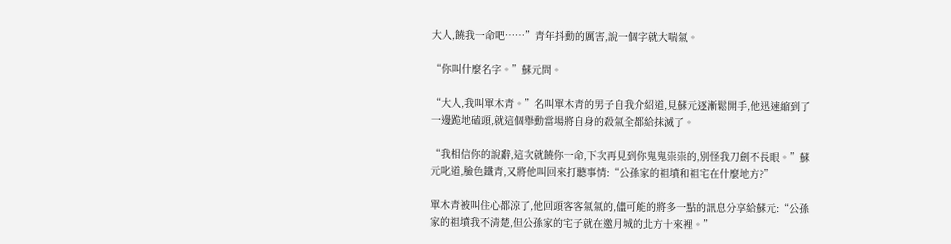大人,饒我一命吧……”青年抖動的厲害,說一個字就大喘氣。

“你叫什麼名字。”蘇元問。

“大人,我叫單木青。”名叫單木青的男子自我介紹道,見蘇元逐漸鬆開手,他迅速縮到了一邊跪地磕頭,就這個舉動當場將自身的殺氣全都給抹滅了。

“我相信你的說辭,這次就饒你一命,下次再見到你鬼鬼祟祟的,別怪我刀劍不長眼。”蘇元叱道,臉色鐵青,又將他叫回來打聽事情:“公孫家的祖墳和祖宅在什麼地方?”

單木青被叫住心都涼了,他回頭客客氣氣的,儘可能的將多一點的訊息分享給蘇元:“公孫家的祖墳我不清楚,但公孫家的宅子就在邀月城的北方十來裡。”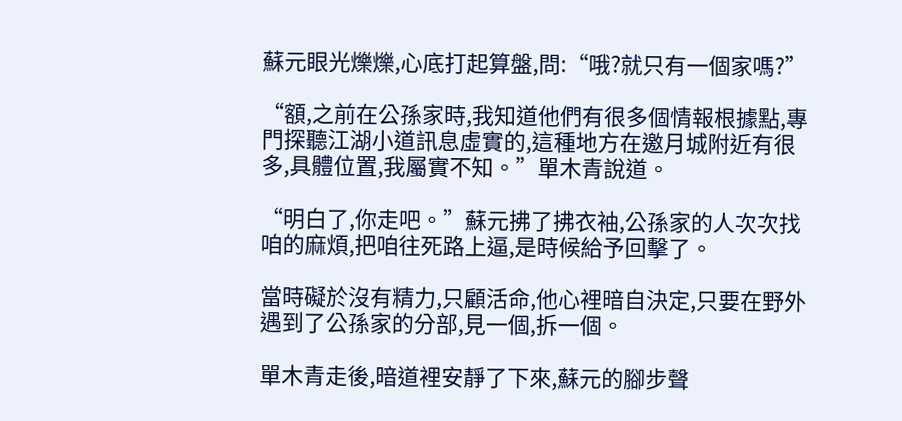蘇元眼光爍爍,心底打起算盤,問:“哦?就只有一個家嗎?”

“額,之前在公孫家時,我知道他們有很多個情報根據點,專門探聽江湖小道訊息虛實的,這種地方在邀月城附近有很多,具體位置,我屬實不知。”單木青說道。

“明白了,你走吧。”蘇元拂了拂衣袖,公孫家的人次次找咱的麻煩,把咱往死路上逼,是時候給予回擊了。

當時礙於沒有精力,只顧活命,他心裡暗自決定,只要在野外遇到了公孫家的分部,見一個,拆一個。

單木青走後,暗道裡安靜了下來,蘇元的腳步聲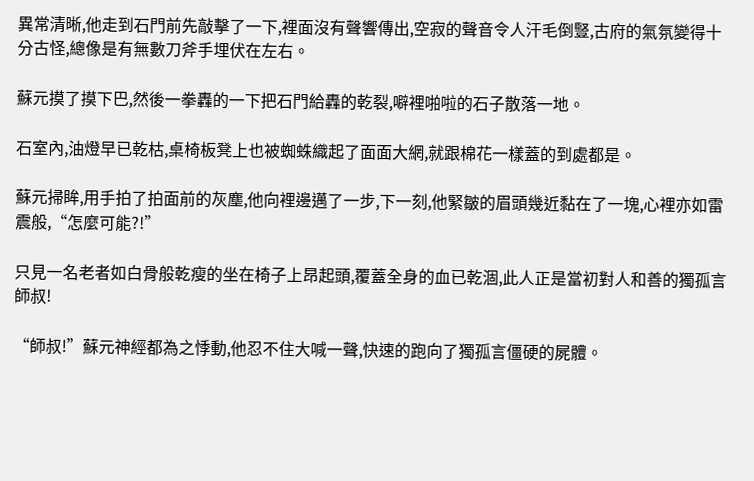異常清晰,他走到石門前先敲擊了一下,裡面沒有聲響傳出,空寂的聲音令人汗毛倒豎,古府的氣氛變得十分古怪,總像是有無數刀斧手埋伏在左右。

蘇元摸了摸下巴,然後一拳轟的一下把石門給轟的乾裂,噼裡啪啦的石子散落一地。

石室內,油燈早已乾枯,桌椅板凳上也被蜘蛛織起了面面大網,就跟棉花一樣蓋的到處都是。

蘇元掃眸,用手拍了拍面前的灰塵,他向裡邊邁了一步,下一刻,他緊皺的眉頭幾近黏在了一塊,心裡亦如雷震般,“怎麼可能?!”

只見一名老者如白骨般乾瘦的坐在椅子上昂起頭,覆蓋全身的血已乾涸,此人正是當初對人和善的獨孤言師叔!

“師叔!”蘇元神經都為之悸動,他忍不住大喊一聲,快速的跑向了獨孤言僵硬的屍體。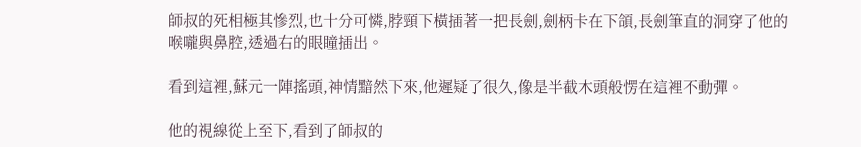師叔的死相極其慘烈,也十分可憐,脖頸下橫插著一把長劍,劍柄卡在下頜,長劍筆直的洞穿了他的喉嚨與鼻腔,透過右的眼瞳插出。

看到這裡,蘇元一陣搖頭,神情黯然下來,他遲疑了很久,像是半截木頭般愣在這裡不動彈。

他的視線從上至下,看到了師叔的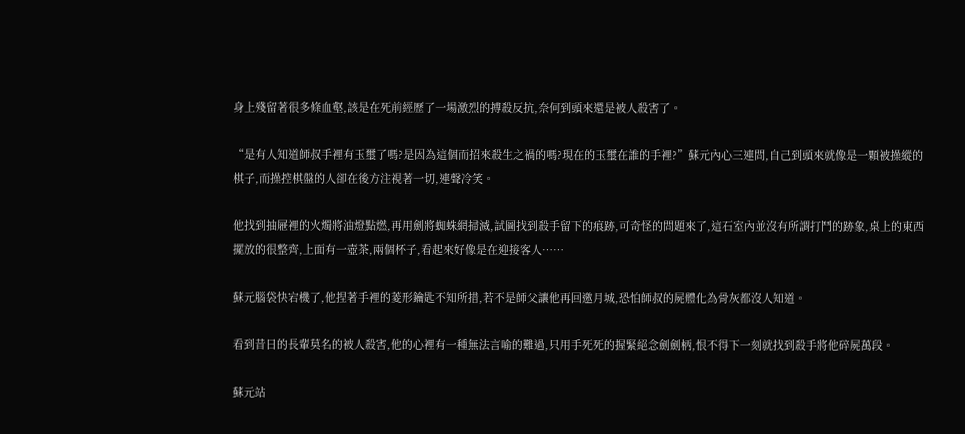身上殘留著很多條血壑,該是在死前經歷了一場激烈的搏殺反抗,奈何到頭來還是被人殺害了。

“是有人知道師叔手裡有玉璽了嗎?是因為這個而招來殺生之禍的嗎?現在的玉璽在誰的手裡?”蘇元內心三連問,自己到頭來就像是一顆被操縱的棋子,而操控棋盤的人卻在後方注視著一切,連聲冷笑。

他找到抽屜裡的火燭將油燈點燃,再用劍將蜘蛛網掃滅,試圖找到殺手留下的痕跡,可奇怪的問題來了,這石室內並沒有所謂打鬥的跡象,桌上的東西擺放的很整齊,上面有一壺茶,兩個杯子,看起來好像是在迎接客人……

蘇元腦袋快宕機了,他捏著手裡的菱形鑰匙不知所措,若不是師父讓他再回邀月城,恐怕師叔的屍體化為骨灰都沒人知道。

看到昔日的長輩莫名的被人殺害,他的心裡有一種無法言喻的難過,只用手死死的握緊絕念劍劍柄,恨不得下一刻就找到殺手將他碎屍萬段。

蘇元站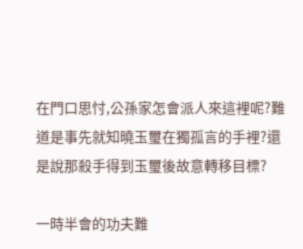在門口思忖,公孫家怎會派人來這裡呢?難道是事先就知曉玉璽在獨孤言的手裡?還是說那殺手得到玉璽後故意轉移目標?

一時半會的功夫難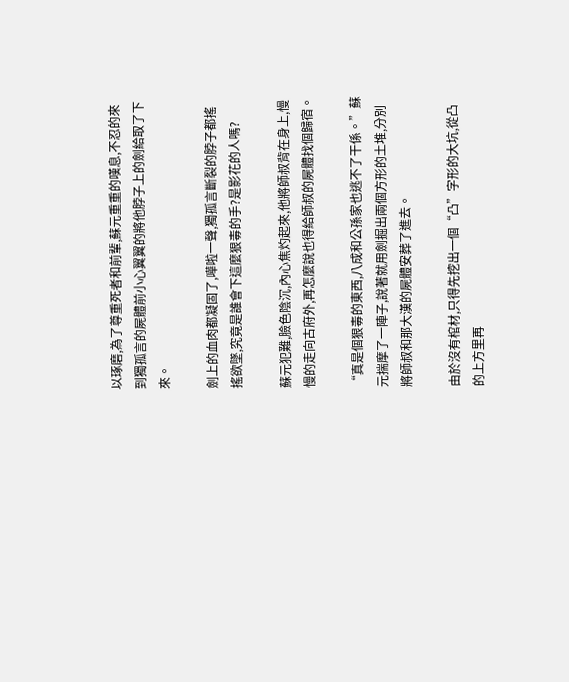以琢磨,為了尊重死者和前輩,蘇元重重的嘆息,不忍的來到獨孤言的屍體前小心翼翼的將他脖子上的劍給取了下來。

劍上的血肉都凝固了,嘩啦一聲,獨孤言斷裂的脖子都搖搖欲墜,究竟是誰會下這麼狠毒的手?是影花的人嗎?

蘇元犯難,臉色陰沉,內心焦灼起來,他將師叔背在身上,慢慢的走向古府外,再怎麼說也得給師叔的屍體找個歸宿。

“真是個狠毒的東西,八成和公孫家也逃不了干係。”蘇元揣摩了一陣子,說著就用劍掘出兩個方形的土堆,分別將師叔和那大漢的屍體安葬了進去。

由於沒有棺材,只得先挖出一個“凸”字形的大坑,從凸的上方里再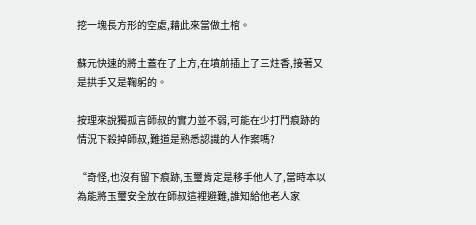挖一塊長方形的空處,藉此來當做土棺。

蘇元快速的將土蓋在了上方,在墳前插上了三炷香,接著又是拱手又是鞠躬的。

按理來說獨孤言師叔的實力並不弱,可能在少打鬥痕跡的情況下殺掉師叔,難道是熟悉認識的人作案嗎?

“奇怪,也沒有留下痕跡,玉璽肯定是移手他人了,當時本以為能將玉璽安全放在師叔這裡避難,誰知給他老人家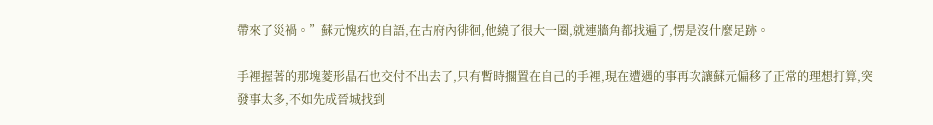帶來了災禍。”蘇元愧疚的自語,在古府內徘徊,他繞了很大一圈,就連牆角都找遍了,愣是沒什麼足跡。

手裡握著的那塊菱形晶石也交付不出去了,只有暫時擱置在自己的手裡,現在遭遇的事再次讓蘇元偏移了正常的理想打算,突發事太多,不如先成晉城找到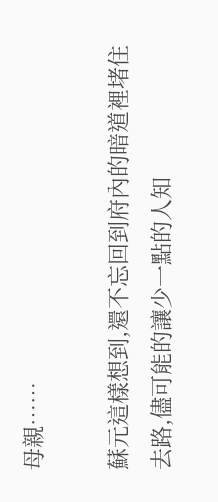母親……

蘇元這樣想到,還不忘回到府內的暗道裡堵住去路,儘可能的讓少一點的人知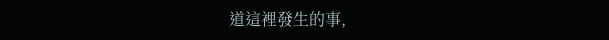道這裡發生的事,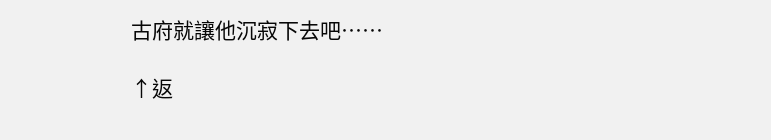古府就讓他沉寂下去吧……

↑返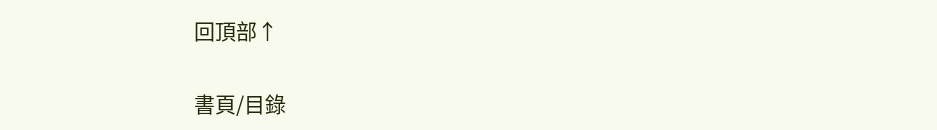回頂部↑

書頁/目錄